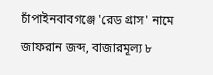চাঁপাইনবাবগঞ্জে 'রেড গ্রাস' নামে জাফরান জব্দ, বাজারমূল্য ৮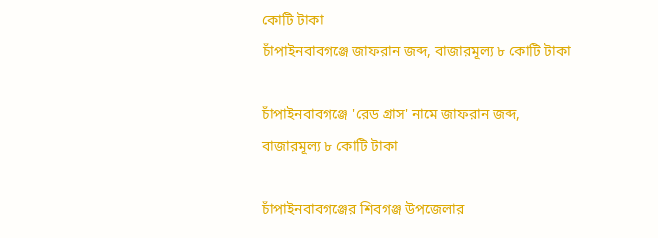কোটি টাকা
চাঁপাইনবাবগঞ্জে জাফরান জব্দ, বাজারমূল্য ৮ কোটি টাকা

চাঁপাইনবাবগঞ্জে 'রেড গ্রাস' নামে জাফরান জব্দ, বাজারমূল্য ৮ কোটি টাকা

চাঁপাইনবাবগঞ্জের শিবগঞ্জ উপজেলার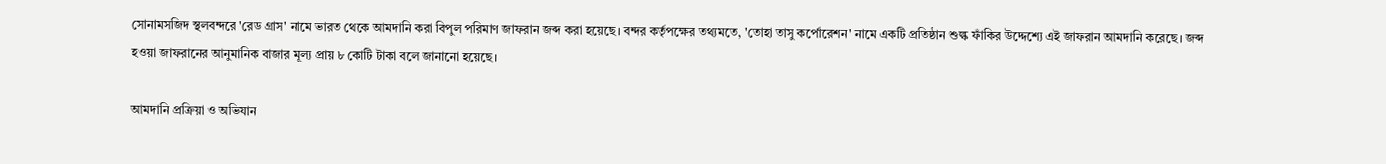সোনামসজিদ স্থলবন্দরে 'রেড গ্রাস' নামে ভারত থেকে আমদানি করা বিপুল পরিমাণ জাফরান জব্দ করা হয়েছে। বন্দর কর্তৃপক্ষের তথ্যমতে, 'তোহা তাসু কর্পোরেশন' নামে একটি প্রতিষ্ঠান শুল্ক ফাঁকির উদ্দেশ্যে এই জাফরান আমদানি করেছে। জব্দ হওয়া জাফরানের আনুমানিক বাজার মূল্য প্রায় ৮ কোটি টাকা বলে জানানো হয়েছে।

আমদানি প্রক্রিয়া ও অভিযান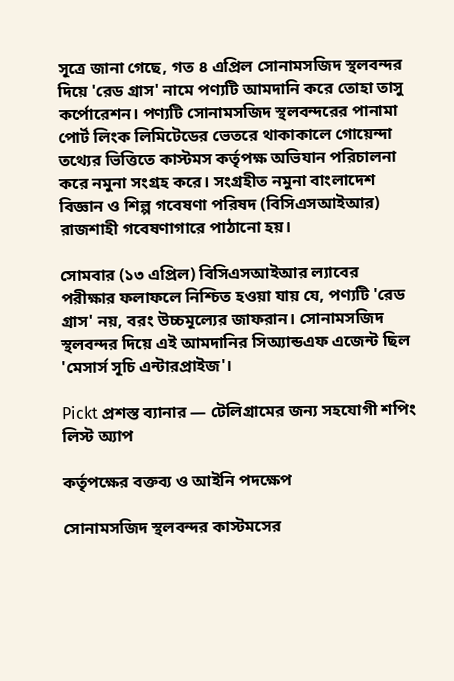সূত্রে জানা গেছে, গত ৪ এপ্রিল সোনামসজিদ স্থলবন্দর দিয়ে 'রেড গ্রাস' নামে পণ্যটি আমদানি করে তোহা তাসু কর্পোরেশন। পণ্যটি সোনামসজিদ স্থলবন্দরের পানামা পোর্ট লিংক লিমিটেডের ভেতরে থাকাকালে গোয়েন্দা তথ্যের ভিত্তিতে কাস্টমস কর্তৃপক্ষ অভিযান পরিচালনা করে নমুনা সংগ্রহ করে। সংগ্রহীত নমুনা বাংলাদেশ বিজ্ঞান ও শিল্প গবেষণা পরিষদ (বিসিএসআইআর) রাজশাহী গবেষণাগারে পাঠানো হয়।

সোমবার (১৩ এপ্রিল) বিসিএসআইআর ল্যাবের পরীক্ষার ফলাফলে নিশ্চিত হওয়া যায় যে, পণ্যটি 'রেড গ্রাস' নয়, বরং উচ্চমূল্যের জাফরান। সোনামসজিদ স্থলবন্দর দিয়ে এই আমদানির সিঅ্যান্ডএফ এজেন্ট ছিল 'মেসার্স সূচি এন্টারপ্রাইজ'।

Pickt প্রশস্ত ব্যানার — টেলিগ্রামের জন্য সহযোগী শপিং লিস্ট অ্যাপ

কর্তৃপক্ষের বক্তব্য ও আইনি পদক্ষেপ

সোনামসজিদ স্থলবন্দর কাস্টমসের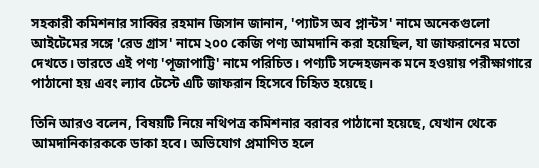সহকারী কমিশনার সাব্বির রহমান জিসান জানান, 'প্যাটস অব প্লান্টস' নামে অনেকগুলো আইটেমের সঙ্গে 'রেড গ্রাস' নামে ২০০ কেজি পণ্য আমদানি করা হয়েছিল, যা জাফরানের মতো দেখতে। ভারতে এই পণ্য 'পূজাপাট্টি' নামে পরিচিত। পণ্যটি সন্দেহজনক মনে হওয়ায় পরীক্ষাগারে পাঠানো হয় এবং ল্যাব টেস্টে এটি জাফরান হিসেবে চিহিৃত হয়েছে।

তিনি আরও বলেন, বিষয়টি নিয়ে নথিপত্র কমিশনার বরাবর পাঠানো হয়েছে, যেখান থেকে আমদানিকারককে ডাকা হবে। অভিযোগ প্রমাণিত হলে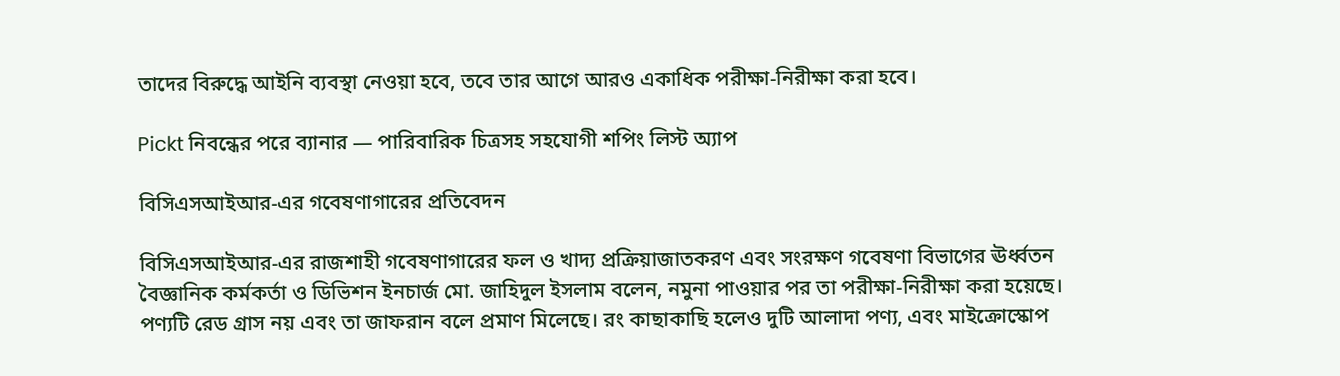তাদের বিরুদ্ধে আইনি ব্যবস্থা নেওয়া হবে, তবে তার আগে আরও একাধিক পরীক্ষা-নিরীক্ষা করা হবে।

Pickt নিবন্ধের পরে ব্যানার — পারিবারিক চিত্রসহ সহযোগী শপিং লিস্ট অ্যাপ

বিসিএসআইআর-এর গবেষণাগারের প্রতিবেদন

বিসিএসআইআর-এর রাজশাহী গবেষণাগারের ফল ও খাদ্য প্রক্রিয়াজাতকরণ এবং সংরক্ষণ গবেষণা বিভাগের ঊর্ধ্বতন বৈজ্ঞানিক কর্মকর্তা ও ডিভিশন ইনচার্জ মো. জাহিদুল ইসলাম বলেন, নমুনা পাওয়ার পর তা পরীক্ষা-নিরীক্ষা করা হয়েছে। পণ্যটি রেড গ্রাস নয় এবং তা জাফরান বলে প্রমাণ মিলেছে। রং কাছাকাছি হলেও দুটি আলাদা পণ্য, এবং মাইক্রোস্কোপ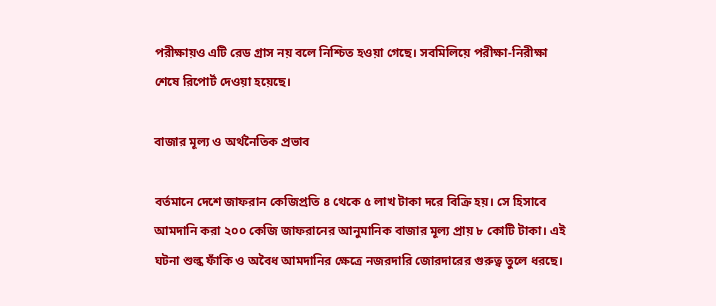পরীক্ষায়ও এটি রেড গ্রাস নয় বলে নিশ্চিত হওয়া গেছে। সবমিলিয়ে পরীক্ষা-নিরীক্ষা শেষে রিপোর্ট দেওয়া হয়েছে।

বাজার মূল্য ও অর্থনৈতিক প্রভাব

বর্তমানে দেশে জাফরান কেজিপ্রতি ৪ থেকে ৫ লাখ টাকা দরে বিক্রি হয়। সে হিসাবে আমদানি করা ২০০ কেজি জাফরানের আনুমানিক বাজার মূল্য প্রায় ৮ কোটি টাকা। এই ঘটনা শুল্ক ফাঁকি ও অবৈধ আমদানির ক্ষেত্রে নজরদারি জোরদারের গুরুত্ব তুলে ধরছে।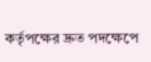কর্তৃপক্ষের দ্রুত পদক্ষেপে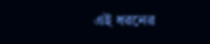এই ধরনের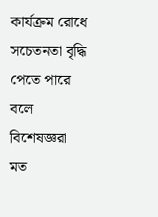কার্যক্রম রোধে সচেতনতা বৃদ্ধি পেতে পারে বলে বিশেষজ্ঞরা মত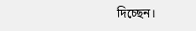দিচ্ছেন।